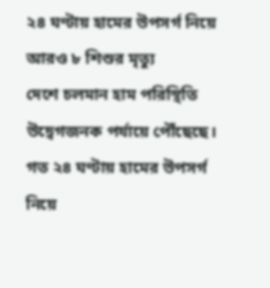২৪ ঘণ্টায় হামের উপসর্গ নিয়ে আরও ৮ শিশুর মৃত্যু
দেশে চলমান হাম পরিস্থিতি উদ্বেগজনক পর্যায়ে পৌঁছেছে। গত ২৪ ঘণ্টায় হামের উপসর্গ নিয়ে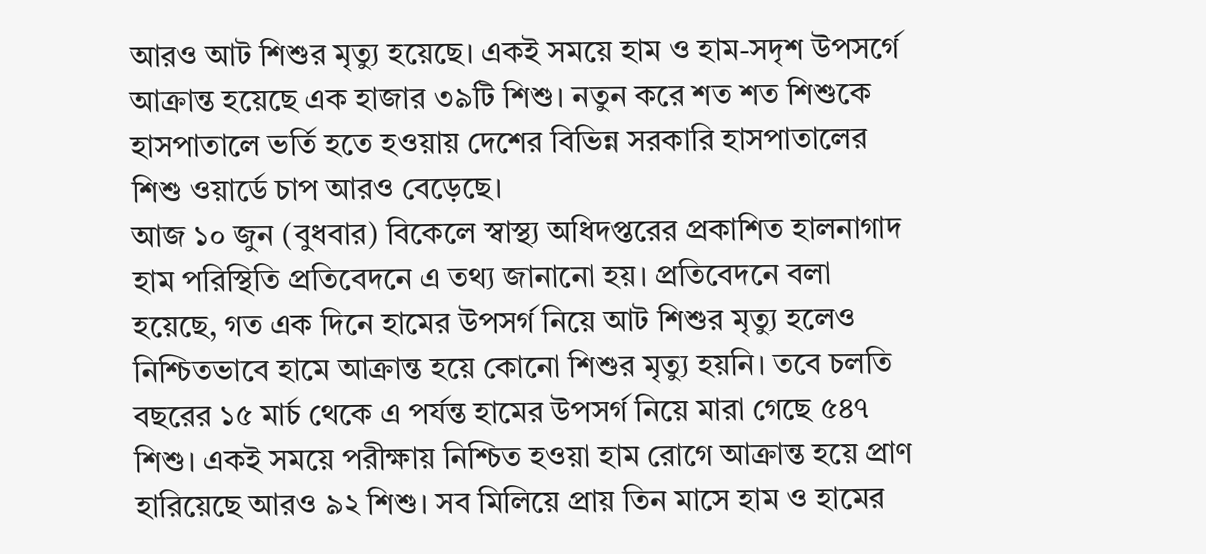আরও আট শিশুর মৃত্যু হয়েছে। একই সময়ে হাম ও হাম-সদৃশ উপসর্গে আক্রান্ত হয়েছে এক হাজার ৩৯টি শিশু। নতুন করে শত শত শিশুকে হাসপাতালে ভর্তি হতে হওয়ায় দেশের বিভিন্ন সরকারি হাসপাতালের শিশু ওয়ার্ডে চাপ আরও বেড়েছে।
আজ ১০ জুন (বুধবার) বিকেলে স্বাস্থ্য অধিদপ্তরের প্রকাশিত হালনাগাদ হাম পরিস্থিতি প্রতিবেদনে এ তথ্য জানানো হয়। প্রতিবেদনে বলা হয়েছে, গত এক দিনে হামের উপসর্গ নিয়ে আট শিশুর মৃত্যু হলেও নিশ্চিতভাবে হামে আক্রান্ত হয়ে কোনো শিশুর মৃত্যু হয়নি। তবে চলতি বছরের ১৫ মার্চ থেকে এ পর্যন্ত হামের উপসর্গ নিয়ে মারা গেছে ৫৪৭ শিশু। একই সময়ে পরীক্ষায় নিশ্চিত হওয়া হাম রোগে আক্রান্ত হয়ে প্রাণ হারিয়েছে আরও ৯২ শিশু। সব মিলিয়ে প্রায় তিন মাসে হাম ও হামের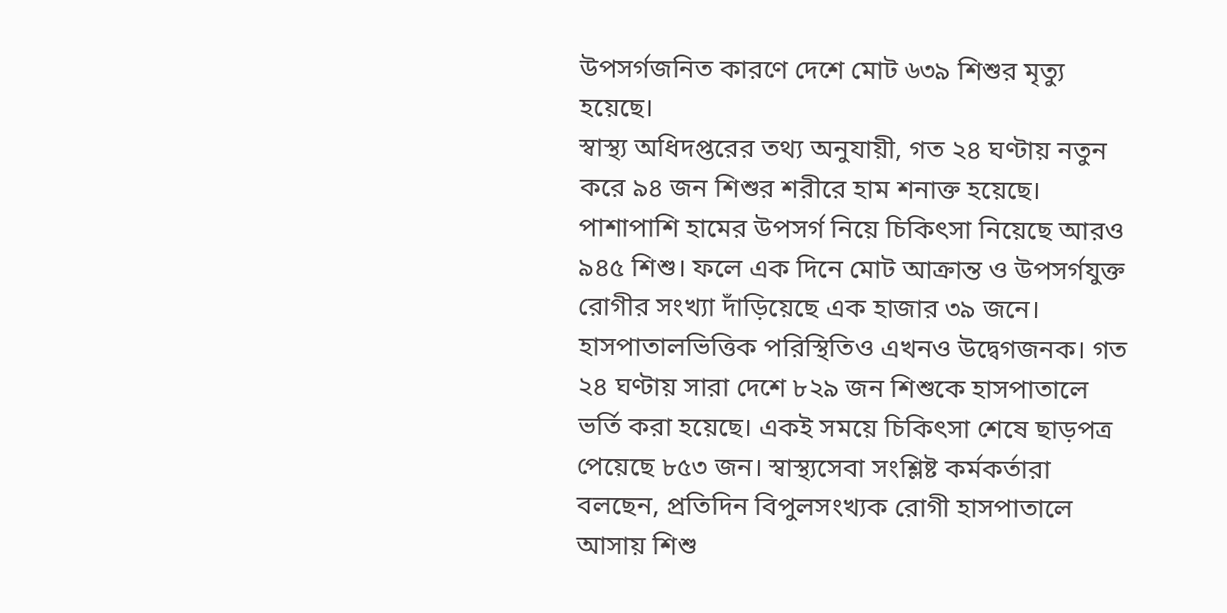উপসর্গজনিত কারণে দেশে মোট ৬৩৯ শিশুর মৃত্যু হয়েছে।
স্বাস্থ্য অধিদপ্তরের তথ্য অনুযায়ী, গত ২৪ ঘণ্টায় নতুন করে ৯৪ জন শিশুর শরীরে হাম শনাক্ত হয়েছে। পাশাপাশি হামের উপসর্গ নিয়ে চিকিৎসা নিয়েছে আরও ৯৪৫ শিশু। ফলে এক দিনে মোট আক্রান্ত ও উপসর্গযুক্ত রোগীর সংখ্যা দাঁড়িয়েছে এক হাজার ৩৯ জনে। হাসপাতালভিত্তিক পরিস্থিতিও এখনও উদ্বেগজনক। গত ২৪ ঘণ্টায় সারা দেশে ৮২৯ জন শিশুকে হাসপাতালে ভর্তি করা হয়েছে। একই সময়ে চিকিৎসা শেষে ছাড়পত্র পেয়েছে ৮৫৩ জন। স্বাস্থ্যসেবা সংশ্লিষ্ট কর্মকর্তারা বলছেন, প্রতিদিন বিপুলসংখ্যক রোগী হাসপাতালে আসায় শিশু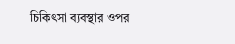চিকিৎসা ব্যবস্থার ওপর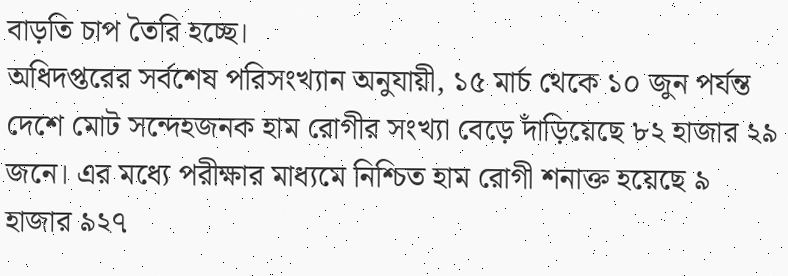বাড়তি চাপ তৈরি হচ্ছে।
অধিদপ্তরের সর্বশেষ পরিসংখ্যান অনুযায়ী, ১৫ মার্চ থেকে ১০ জুন পর্যন্ত দেশে মোট সন্দেহজনক হাম রোগীর সংখ্যা বেড়ে দাঁড়িয়েছে ৮২ হাজার ২৯ জনে। এর মধ্যে পরীক্ষার মাধ্যমে নিশ্চিত হাম রোগী শনাক্ত হয়েছে ৯ হাজার ৯২৭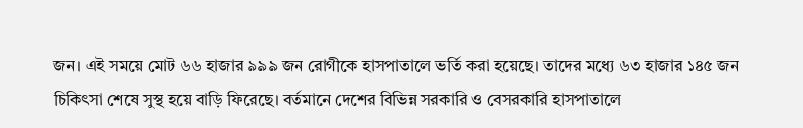জন। এই সময়ে মোট ৬৬ হাজার ৯৯৯ জন রোগীকে হাসপাতালে ভর্তি করা হয়েছে। তাদের মধ্যে ৬৩ হাজার ১৪৫ জন চিকিৎসা শেষে সুস্থ হয়ে বাড়ি ফিরেছে। বর্তমানে দেশের বিভিন্ন সরকারি ও বেসরকারি হাসপাতালে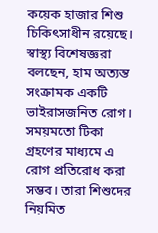কয়েক হাজার শিশু চিকিৎসাধীন রয়েছে।
স্বাস্থ্য বিশেষজ্ঞরা বলছেন, হাম অত্যন্ত সংক্রামক একটি ভাইরাসজনিত রোগ। সময়মতো টিকা গ্রহণের মাধ্যমে এ রোগ প্রতিরোধ করা সম্ভব। তারা শিশুদের নিয়মিত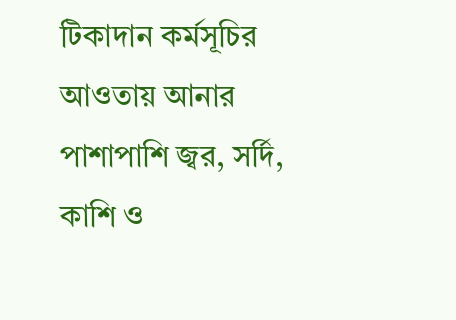টিকাদান কর্মসূচির আওতায় আনার পাশাপাশি জ্বর, সর্দি, কাশি ও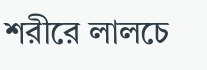শরীরে লালচে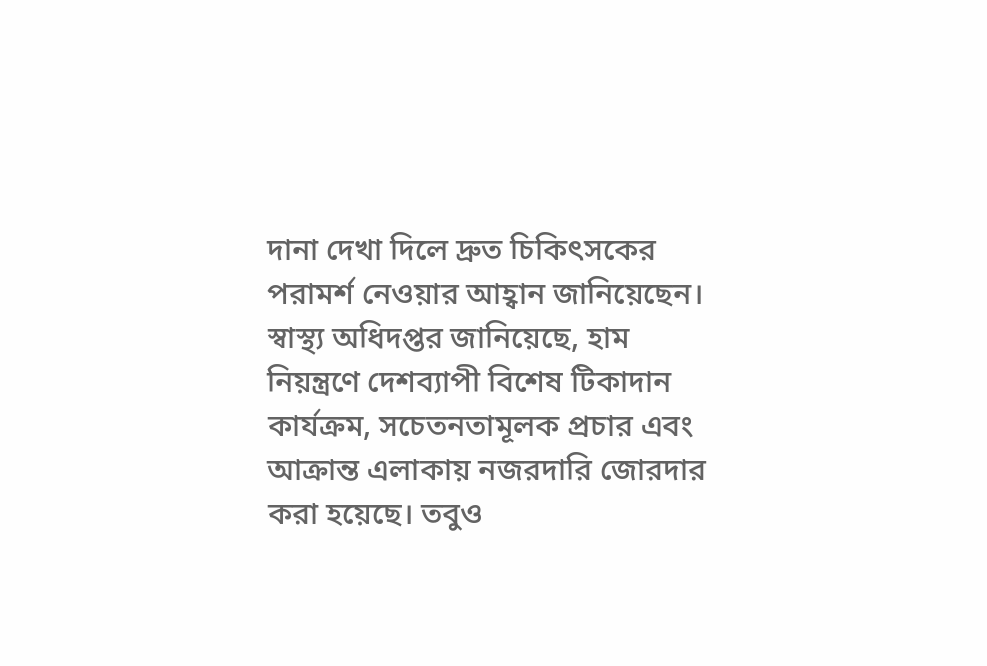দানা দেখা দিলে দ্রুত চিকিৎসকের পরামর্শ নেওয়ার আহ্বান জানিয়েছেন। স্বাস্থ্য অধিদপ্তর জানিয়েছে, হাম নিয়ন্ত্রণে দেশব্যাপী বিশেষ টিকাদান কার্যক্রম, সচেতনতামূলক প্রচার এবং আক্রান্ত এলাকায় নজরদারি জোরদার করা হয়েছে। তবুও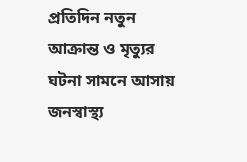প্রতিদিন নতুন আক্রান্ত ও মৃত্যুর ঘটনা সামনে আসায় জনস্বাস্থ্য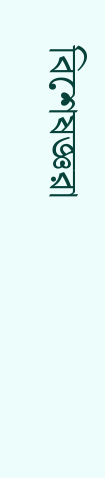বিশেষজ্ঞরা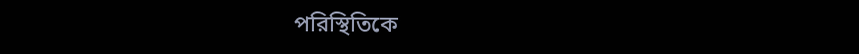পরিস্থিতিকে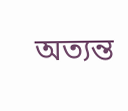অত্যন্ত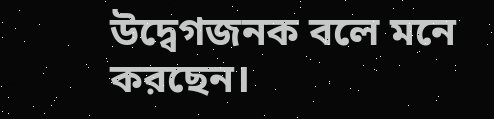উদ্বেগজনক বলে মনে করছেন।